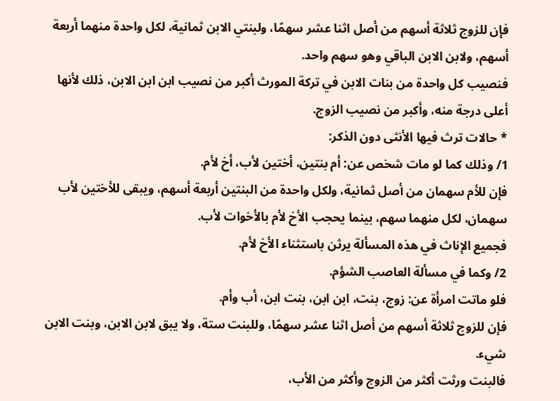فإن للزوج ثلاثة أسهم من أصل اثنا عشر سهمًا، ولبنتي الابن ثمانية، لكل واحدة منهما أربعة أسهم، ولابن الابن الباقي وهو سهم واحد.
فنصيب كل واحدة من بنات الابن في تركة المورث أكبر من نصيب ابن ابن الابن، ذلك لأنها أعلى درجة منه، وأكبر من نصيب الزوج.
* حالات ترث فيها الأنثى دون الذكر:
1/ وذلك كما لو مات شخص عن: أم بنتين، أختين لأب، أخ لأم.
فإن للأم سهمان من أصل ثمانية، ولكل واحدة من البنتين أربعة أسهم، ويبقى للأختين لأب سهمان، لكل منهما سهم، بينما يحجب الأخ لأم بالأخوات لأب.
فجميع الإناث في هذه المسألة يرثن باستثناء الأخ لأم.
2/ وكما في مسألة العاصب الشؤم.
فلو ماتت امرأة عن: زوج، بنت، ابن ابن، بنت ابن، أب وأم.
فإن للزوج ثلاثة أسهم من أصل اثنا عشر سهمًا، وللبنت ستة، ولا يبق لابن الابن، وبنت الابن شيء.
فالبنت ورثت أكثر من الزوج وأكثر من الأب،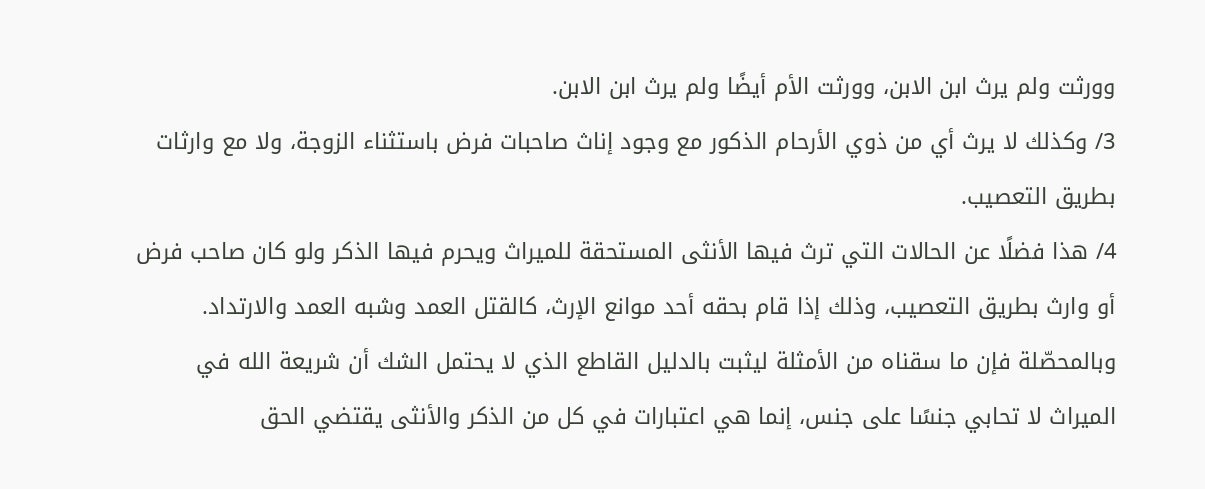وورثت ولم يرث ابن الابن، وورثت الأم أيضًا ولم يرث ابن الابن.
3/ وكذلك لا يرث أي من ذوي الأرحام الذكور مع وجود إناث صاحبات فرض باستثناء الزوجة، ولا مع وارثات بطريق التعصيب.
4/ هذا فضلًا عن الحالات التي ترث فيها الأنثى المستحقة للميراث ويحرم فيها الذكر ولو كان صاحب فرض أو وارث بطريق التعصيب، وذلك إذا قام بحقه أحد موانع الإرث، كالقتل العمد وشبه العمد والارتداد.
وبالمحصّلة فإن ما سقناه من الأمثلة ليثبت بالدليل القاطع الذي لا يحتمل الشك أن شريعة الله في الميراث لا تحابي جنسًا على جنس، إنما هي اعتبارات في كل من الذكر والأنثى يقتضي الحق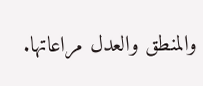والمنطق والعدل مراعاتها.